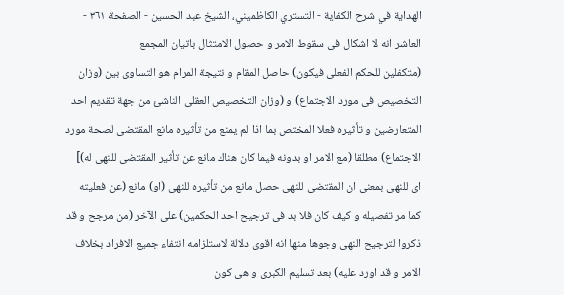الهداية في شرح الكفاية - التستري الكاظميني، الشيخ عبد الحسين - الصفحة ٣٦١ - العاشر انه لا اشكال فى سقوط الامر و حصول الامتثال باتيان المجمع
(متكفلين للحكم الفعلى فيكون) حاصل المقام و نتيجة المرام هو التساوى بين (وزان التخصيص فى مورد الاجتماع) و (وزان التخصيص العقلى الناشئ من جهة تقديم احد المتعارضين و تأثيره فعلا المختص بما اذا لم يمنع من تأثيره مانع المقتضى لصحة مورد الاجتماع) مطلقا (مع الامر او بدونه فيما كان هناك مانع عن تأثير المقتضى للنهى له)] اى للنهى بمعنى ان المقتضى للنهى حصل مانع من تأثيره للنهى (او) مانع (عن فعليته كما مر تفصيله و كيف كان فلا بد فى ترجيح احد الحكمين) على الآخر (من مرجح و قد ذكروا لترجيح النهى وجوها منها انه اقوى دلالة لاستلزامه انتفاء جميع الافراد بخلاف الامر و قد اورد عليه) بعد تسليم الكبرى و هى كون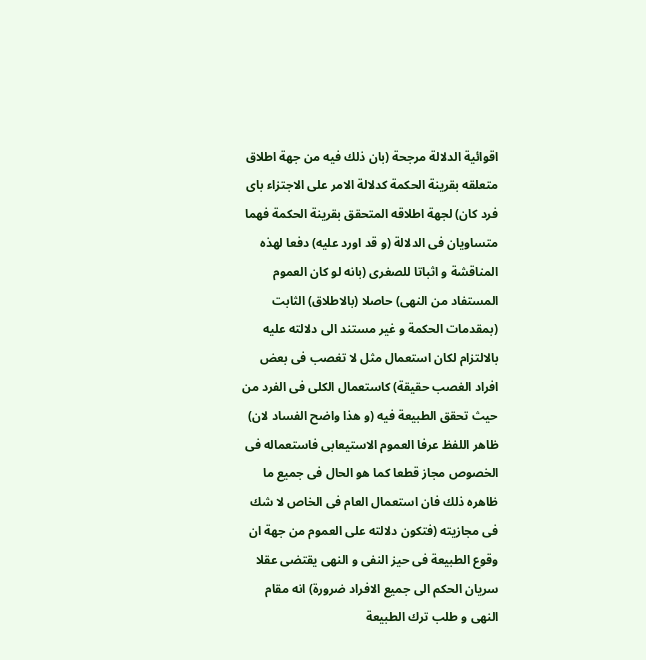اقوائية الدلالة مرجحة (بان ذلك فيه من جهة اطلاق متعلقه بقرينة الحكمة كدلالة الامر على الاجتزاء باى فرد كان) لجهة اطلاقه المتحقق بقرينة الحكمة فهما متساويان فى الدلالة (و قد اورد عليه) دفعا لهذه المناقشة و اثباتا للصغرى (بانه لو كان العموم المستفاد من النهى) حاصلا (بالاطلاق) الثابت (بمقدمات الحكمة و غير مستند الى دلالته عليه بالالتزام لكان استعمال مثل لا تغصب فى بعض افراد الغصب حقيقة) كاستعمال الكلى فى الفرد من حيث تحقق الطبيعة فيه (و هذا واضح الفساد لان) ظاهر اللفظ عرفا العموم الاستيعابى فاستعماله فى الخصوص مجاز قطعا كما هو الحال فى جميع ما ظاهره ذلك فان استعمال العام فى الخاص لا شك فى مجازيته (فتكون دلالته على العموم من جهة ان وقوع الطبيعة فى حيز النفى و النهى يقتضى عقلا سريان الحكم الى جميع الافراد ضرورة) انه مقام النهى و طلب ترك الطبيعة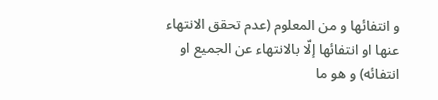و انتفائها و من المعلوم (عدم تحقق الانتهاء عنها او انتفائها إلّا بالانتهاء عن الجميع او انتفائه) و هو ما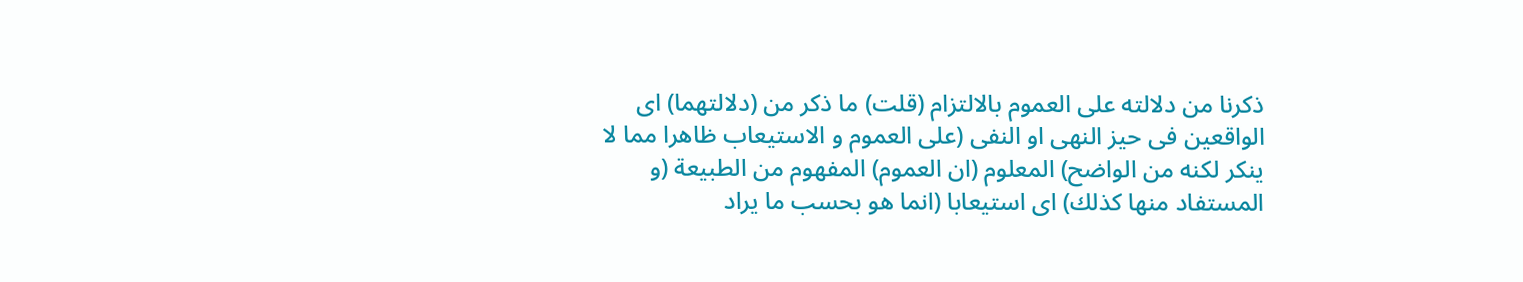ذكرنا من دلالته على العموم بالالتزام (قلت) ما ذكر من (دلالتهما) اى الواقعين فى حيز النهى او النفى (على العموم و الاستيعاب ظاهرا مما لا ينكر لكنه من الواضح) المعلوم (ان العموم) المفهوم من الطبيعة (و المستفاد منها كذلك) اى استيعابا (انما هو بحسب ما يراد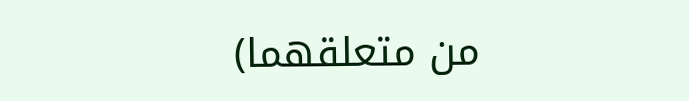من متعلقهما)